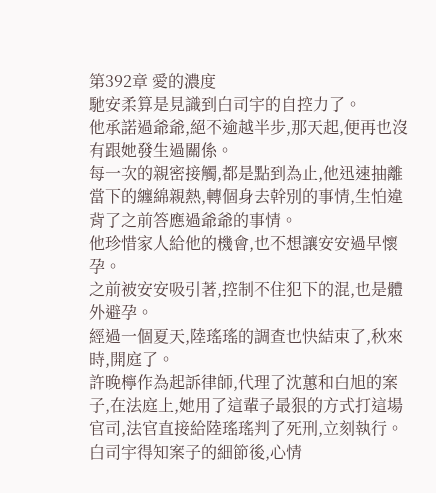第392章 愛的濃度
馳安柔算是見識到白司宇的自控力了。
他承諾過爺爺,絕不逾越半步,那天起,便再也沒有跟她發生過關係。
每一次的親密接觸,都是點到為止,他迅速抽離當下的纏綿親熱,轉個身去幹別的事情,生怕違背了之前答應過爺爺的事情。
他珍惜家人給他的機會,也不想讓安安過早懷孕。
之前被安安吸引著,控制不住犯下的混,也是體外避孕。
經過一個夏天,陸瑤瑤的調查也快結束了,秋來時,開庭了。
許晚檸作為起訴律師,代理了沈蕙和白旭的案子,在法庭上,她用了這輩子最狠的方式打這場官司,法官直接給陸瑤瑤判了死刑,立刻執行。
白司宇得知案子的細節後,心情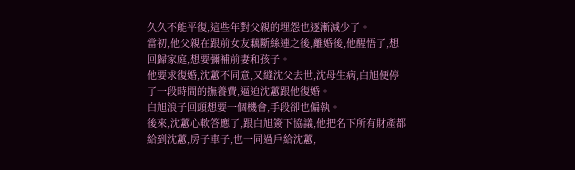久久不能平復,這些年對父親的埋怨也逐漸減少了。
當初,他父親在跟前女友藕斷絲連之後,離婚後,他醒悟了,想回歸家庭,想要彌補前妻和孩子。
他要求復婚,沈蕙不同意,又縫沈父去世,沈母生病,白旭便停了一段時間的撫養費,逼迫沈蕙跟他復婚。
白旭浪子回頭想要一個機會,手段卻也偏執。
後來,沈蕙心軟答應了,跟白旭簽下協議,他把名下所有財產都給到沈蕙,房子車子,也一同過戶給沈蕙,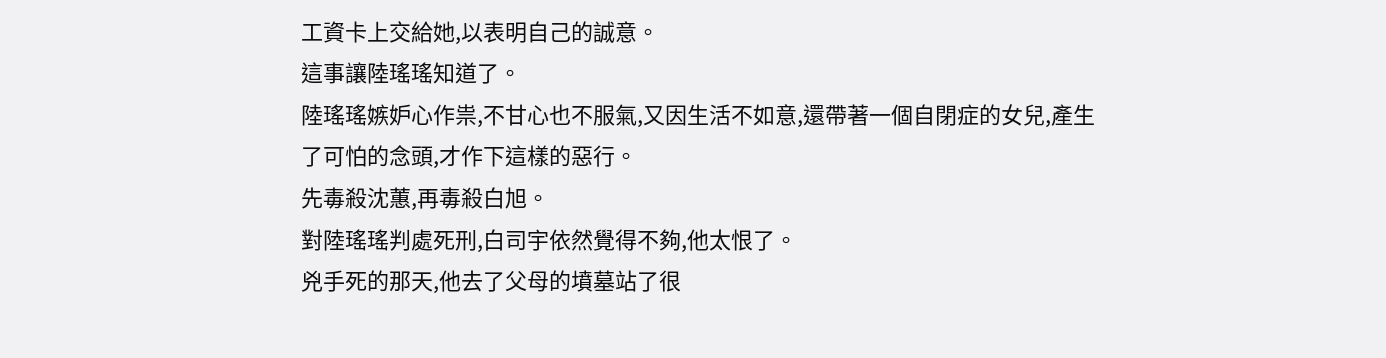工資卡上交給她,以表明自己的誠意。
這事讓陸瑤瑤知道了。
陸瑤瑤嫉妒心作祟,不甘心也不服氣,又因生活不如意,還帶著一個自閉症的女兒,產生了可怕的念頭,才作下這樣的惡行。
先毒殺沈蕙,再毒殺白旭。
對陸瑤瑤判處死刑,白司宇依然覺得不夠,他太恨了。
兇手死的那天,他去了父母的墳墓站了很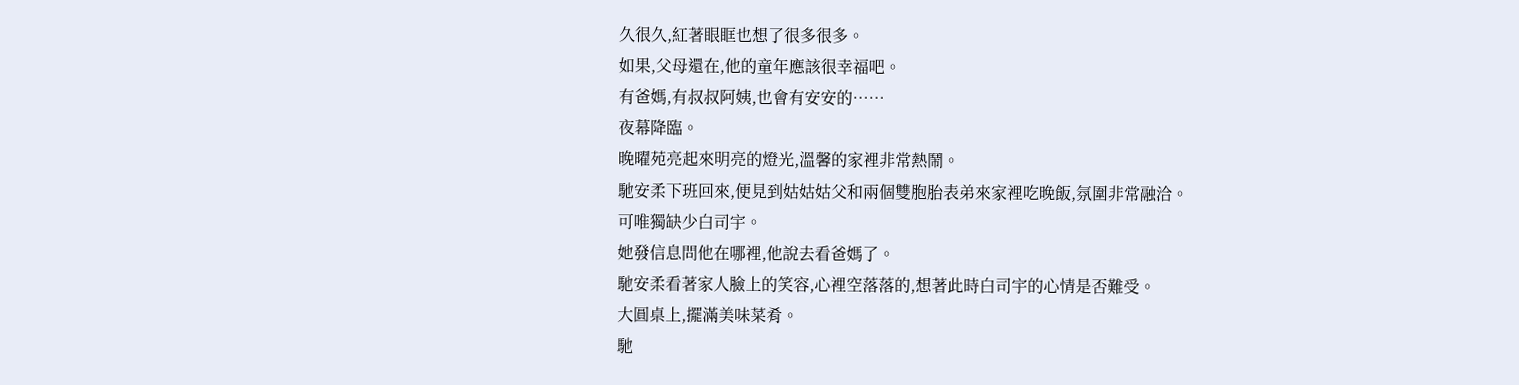久很久,紅著眼眶也想了很多很多。
如果,父母還在,他的童年應該很幸福吧。
有爸媽,有叔叔阿姨,也會有安安的……
夜幕降臨。
晚曜苑亮起來明亮的燈光,溫馨的家裡非常熱鬧。
馳安柔下班回來,便見到姑姑姑父和兩個雙胞胎表弟來家裡吃晚飯,氛圍非常融洽。
可唯獨缺少白司宇。
她發信息問他在哪裡,他說去看爸媽了。
馳安柔看著家人臉上的笑容,心裡空落落的,想著此時白司宇的心情是否難受。
大圓桌上,擺滿美味菜肴。
馳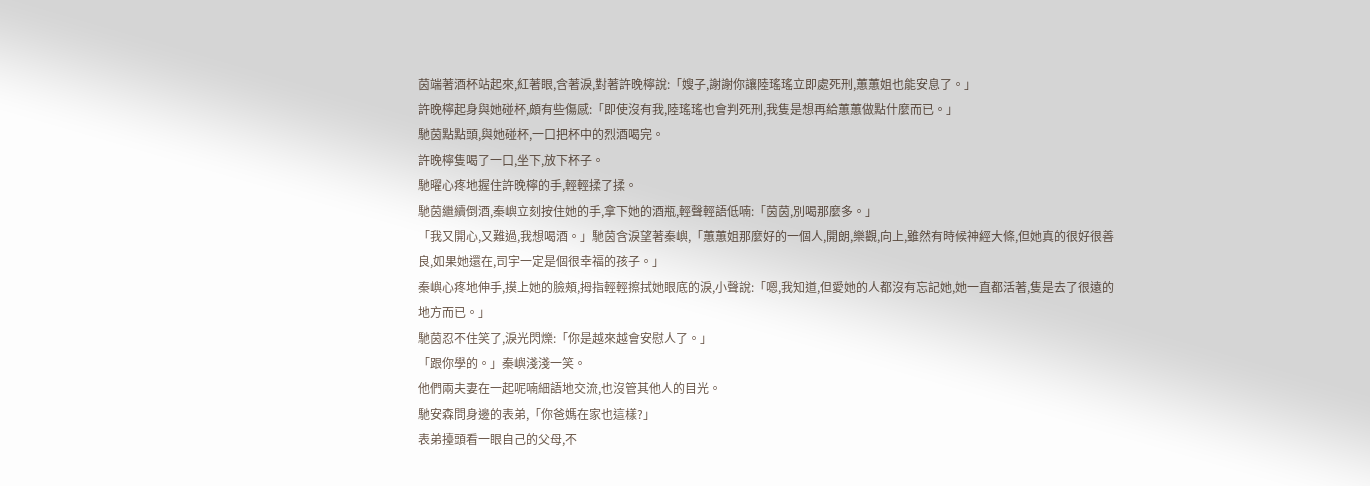茵端著酒杯站起來,紅著眼,含著淚,對著許晚檸說:「嫂子,謝謝你讓陸瑤瑤立即處死刑,蕙蕙姐也能安息了。」
許晚檸起身與她碰杯,頗有些傷感:「即使沒有我,陸瑤瑤也會判死刑,我隻是想再給蕙蕙做點什麼而已。」
馳茵點點頭,與她碰杯,一口把杯中的烈酒喝完。
許晚檸隻喝了一口,坐下,放下杯子。
馳曜心疼地握住許晚檸的手,輕輕揉了揉。
馳茵繼續倒酒,秦嶼立刻按住她的手,拿下她的酒瓶,輕聲輕語低喃:「茵茵,別喝那麼多。」
「我又開心,又難過,我想喝酒。」馳茵含淚望著秦嶼,「蕙蕙姐那麼好的一個人,開朗,樂觀,向上,雖然有時候神經大條,但她真的很好很善良,如果她還在,司宇一定是個很幸福的孩子。」
秦嶼心疼地伸手,摸上她的臉頰,拇指輕輕擦拭她眼底的淚,小聲說:「嗯,我知道,但愛她的人都沒有忘記她,她一直都活著,隻是去了很遠的地方而已。」
馳茵忍不住笑了,淚光閃爍:「你是越來越會安慰人了。」
「跟你學的。」秦嶼淺淺一笑。
他們兩夫妻在一起呢喃細語地交流,也沒管其他人的目光。
馳安森問身邊的表弟,「你爸媽在家也這樣?」
表弟擡頭看一眼自己的父母,不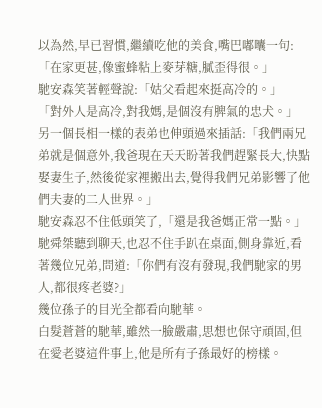以為然,早已習慣,繼續吃他的美食,嘴巴嘟囔一句:「在家更甚,像蜜蜂粘上麥芽糖,膩歪得很。」
馳安森笑著輕聲說:「姑父看起來挺高冷的。」
「對外人是高冷,對我媽,是個沒有脾氣的忠犬。」
另一個長相一樣的表弟也伸頭過來插話:「我們兩兄弟就是個意外,我爸現在天天盼著我們趕緊長大,快點娶妻生子,然後從家裡搬出去,覺得我們兄弟影響了他們夫妻的二人世界。」
馳安森忍不住低頭笑了,「還是我爸媽正常一點。」
馳舜桀聽到聊天,也忍不住手趴在桌面,側身靠近,看著幾位兄弟,問道:「你們有沒有發現,我們馳家的男人,都很疼老婆?」
幾位孫子的目光全都看向馳華。
白髮蒼蒼的馳華,雖然一臉嚴肅,思想也保守頑固,但在愛老婆這件事上,他是所有子孫最好的榜樣。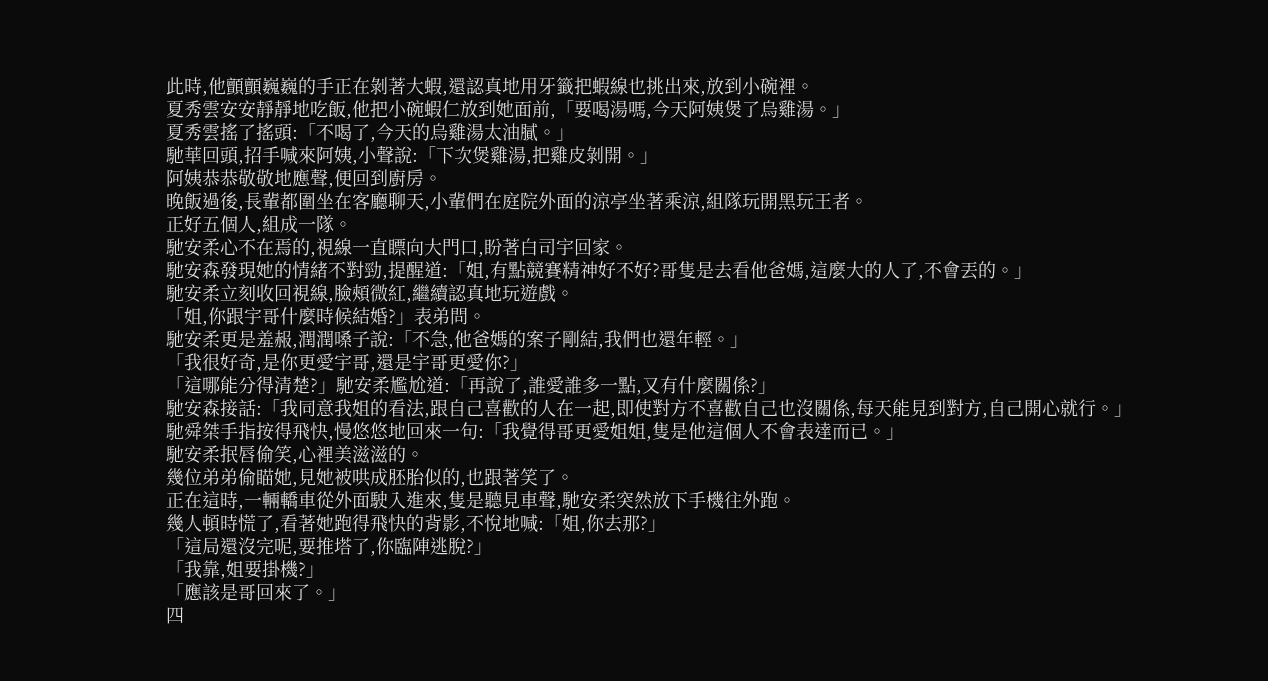此時,他顫顫巍巍的手正在剝著大蝦,還認真地用牙籤把蝦線也挑出來,放到小碗裡。
夏秀雲安安靜靜地吃飯,他把小碗蝦仁放到她面前,「要喝湯嗎,今天阿姨煲了烏雞湯。」
夏秀雲搖了搖頭:「不喝了,今天的烏雞湯太油膩。」
馳華回頭,招手喊來阿姨,小聲說:「下次煲雞湯,把雞皮剝開。」
阿姨恭恭敬敬地應聲,便回到廚房。
晚飯過後,長輩都圍坐在客廳聊天,小輩們在庭院外面的涼亭坐著乘涼,組隊玩開黑玩王者。
正好五個人,組成一隊。
馳安柔心不在焉的,視線一直瞟向大門口,盼著白司宇回家。
馳安森發現她的情緒不對勁,提醒道:「姐,有點競賽精神好不好?哥隻是去看他爸媽,這麼大的人了,不會丟的。」
馳安柔立刻收回視線,臉頰微紅,繼續認真地玩遊戲。
「姐,你跟宇哥什麼時候結婚?」表弟問。
馳安柔更是羞赧,潤潤嗓子說:「不急,他爸媽的案子剛結,我們也還年輕。」
「我很好奇,是你更愛宇哥,還是宇哥更愛你?」
「這哪能分得清楚?」馳安柔尷尬道:「再說了,誰愛誰多一點,又有什麼關係?」
馳安森接話:「我同意我姐的看法,跟自己喜歡的人在一起,即使對方不喜歡自己也沒關係,每天能見到對方,自己開心就行。」
馳舜桀手指按得飛快,慢悠悠地回來一句:「我覺得哥更愛姐姐,隻是他這個人不會表達而已。」
馳安柔抿唇偷笑,心裡美滋滋的。
幾位弟弟偷瞄她,見她被哄成胚胎似的,也跟著笑了。
正在這時,一輛轎車從外面駛入進來,隻是聽見車聲,馳安柔突然放下手機往外跑。
幾人頓時慌了,看著她跑得飛快的背影,不悅地喊:「姐,你去那?」
「這局還沒完呢,要推塔了,你臨陣逃脫?」
「我靠,姐要掛機?」
「應該是哥回來了。」
四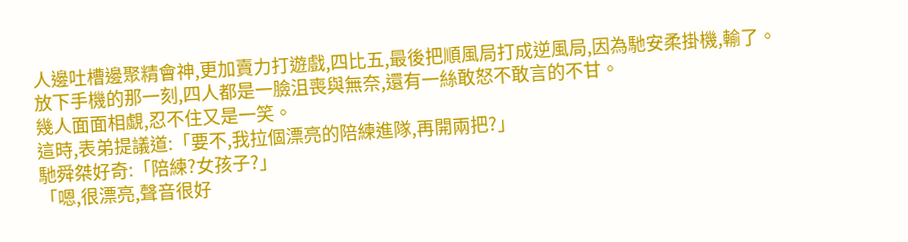人邊吐槽邊聚精會神,更加賣力打遊戲,四比五,最後把順風局打成逆風局,因為馳安柔掛機,輸了。
放下手機的那一刻,四人都是一臉沮喪與無奈,還有一絲敢怒不敢言的不甘。
幾人面面相覷,忍不住又是一笑。
這時,表弟提議道:「要不,我拉個漂亮的陪練進隊,再開兩把?」
馳舜桀好奇:「陪練?女孩子?」
「嗯,很漂亮,聲音很好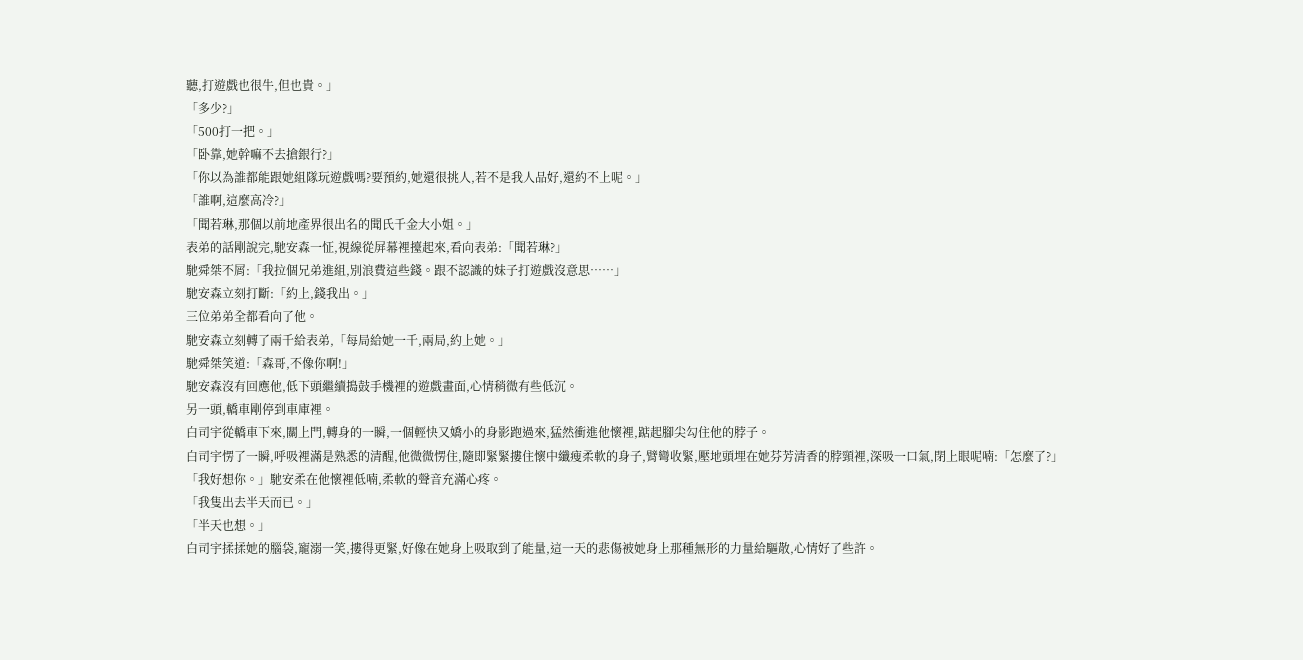聽,打遊戲也很牛,但也貴。」
「多少?」
「500打一把。」
「卧靠,她幹嘛不去搶銀行?」
「你以為誰都能跟她組隊玩遊戲嗎?要預約,她還很挑人,若不是我人品好,還約不上呢。」
「誰啊,這麼高冷?」
「聞若琳,那個以前地產界很出名的聞氏千金大小姐。」
表弟的話剛說完,馳安森一怔,視線從屏幕裡擡起來,看向表弟:「聞若琳?」
馳舜桀不屑:「我拉個兄弟進組,別浪費這些錢。跟不認識的妹子打遊戲沒意思……」
馳安森立刻打斷:「約上,錢我出。」
三位弟弟全都看向了他。
馳安森立刻轉了兩千給表弟,「每局給她一千,兩局,約上她。」
馳舜桀笑道:「森哥,不像你啊!」
馳安森沒有回應他,低下頭繼續搗鼓手機裡的遊戲畫面,心情稍微有些低沉。
另一頭,轎車剛停到車庫裡。
白司宇從轎車下來,關上門,轉身的一瞬,一個輕快又嬌小的身影跑過來,猛然衝進他懷裡,踮起腳尖勾住他的脖子。
白司宇愣了一瞬,呼吸裡滿是熟悉的清醒,他微微愣住,隨即緊緊摟住懷中纖瘦柔軟的身子,臂彎收緊,壓地頭埋在她芬芳清香的脖頸裡,深吸一口氣,閉上眼呢喃:「怎麼了?」
「我好想你。」馳安柔在他懷裡低喃,柔軟的聲音充滿心疼。
「我隻出去半天而已。」
「半天也想。」
白司宇揉揉她的腦袋,寵溺一笑,摟得更緊,好像在她身上吸取到了能量,這一天的悲傷被她身上那種無形的力量給驅散,心情好了些許。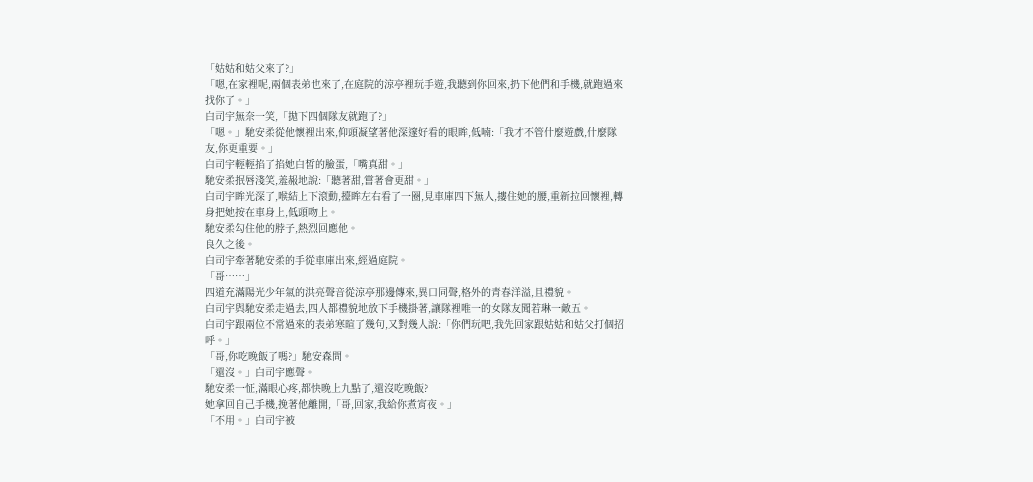「姑姑和姑父來了?」
「嗯,在家裡呢,兩個表弟也來了,在庭院的涼亭裡玩手遊,我聽到你回來,扔下他們和手機,就跑過來找你了。」
白司宇無奈一笑,「拋下四個隊友就跑了?」
「嗯。」馳安柔從他懷裡出來,仰頭凝望著他深邃好看的眼眸,低喃:「我才不管什麼遊戲,什麼隊友,你更重要。」
白司宇輕輕掐了掐她白皙的臉蛋,「嘴真甜。」
馳安柔抿唇淺笑,羞赧地說:「聽著甜,嘗著會更甜。」
白司宇眸光深了,喉結上下滾動,擡眸左右看了一圈,見車庫四下無人,摟住她的腰,重新拉回懷裡,轉身把她按在車身上,低頭吻上。
馳安柔勾住他的脖子,熱烈回應他。
良久之後。
白司宇牽著馳安柔的手從車庫出來,經過庭院。
「哥……」
四道充滿陽光少年氣的洪亮聲音從涼亭那邊傳來,異口同聲,格外的青春洋溢,且禮貌。
白司宇與馳安柔走過去,四人都禮貌地放下手機掛著,讓隊裡唯一的女隊友聞若琳一敵五。
白司宇跟兩位不常過來的表弟寒暄了幾句,又對幾人說:「你們玩吧,我先回家跟姑姑和姑父打個招呼。」
「哥,你吃晚飯了嗎?」馳安森問。
「還沒。」白司宇應聲。
馳安柔一怔,滿眼心疼,都快晚上九點了,還沒吃晚飯?
她拿回自己手機,挽著他離開,「哥,回家,我給你煮宵夜。」
「不用。」白司宇被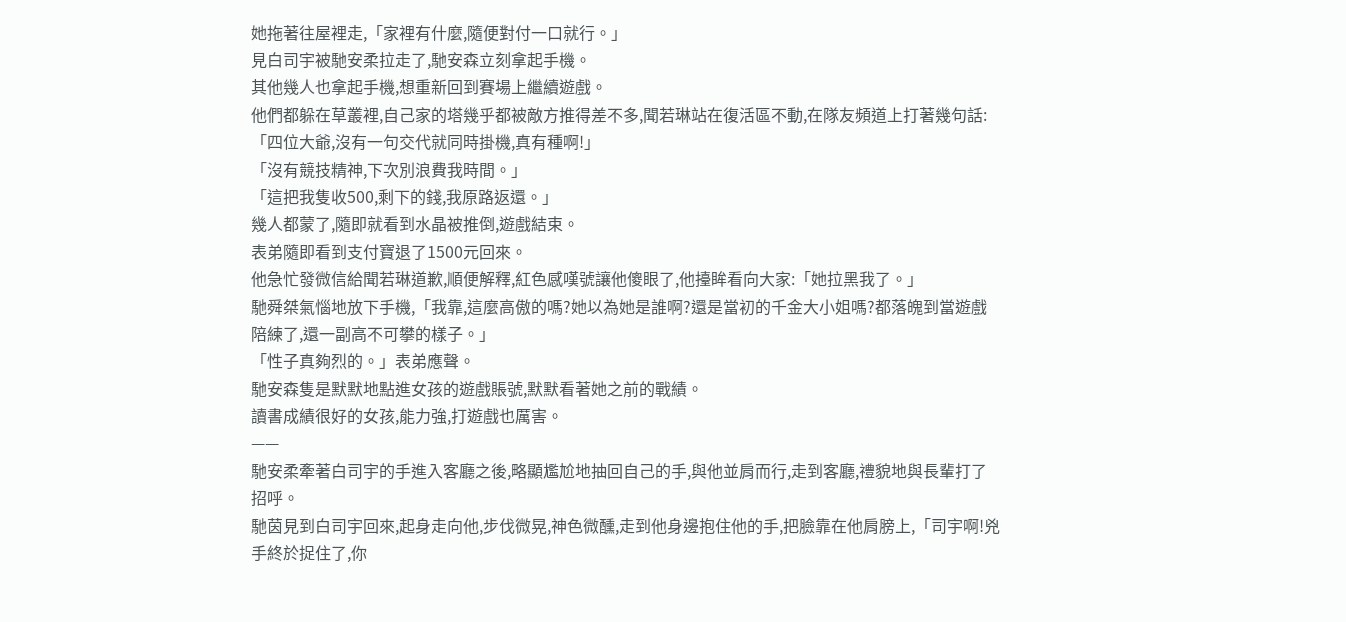她拖著往屋裡走,「家裡有什麼,隨便對付一口就行。」
見白司宇被馳安柔拉走了,馳安森立刻拿起手機。
其他幾人也拿起手機,想重新回到賽場上繼續遊戲。
他們都躲在草叢裡,自己家的塔幾乎都被敵方推得差不多,聞若琳站在復活區不動,在隊友頻道上打著幾句話:「四位大爺,沒有一句交代就同時掛機,真有種啊!」
「沒有競技精神,下次別浪費我時間。」
「這把我隻收500,剩下的錢,我原路返還。」
幾人都蒙了,隨即就看到水晶被推倒,遊戲結束。
表弟隨即看到支付寶退了1500元回來。
他急忙發微信給聞若琳道歉,順便解釋,紅色感嘆號讓他傻眼了,他擡眸看向大家:「她拉黑我了。」
馳舜桀氣惱地放下手機,「我靠,這麼高傲的嗎?她以為她是誰啊?還是當初的千金大小姐嗎?都落魄到當遊戲陪練了,還一副高不可攀的樣子。」
「性子真夠烈的。」表弟應聲。
馳安森隻是默默地點進女孩的遊戲賬號,默默看著她之前的戰績。
讀書成績很好的女孩,能力強,打遊戲也厲害。
——
馳安柔牽著白司宇的手進入客廳之後,略顯尷尬地抽回自己的手,與他並肩而行,走到客廳,禮貌地與長輩打了招呼。
馳茵見到白司宇回來,起身走向他,步伐微晃,神色微醺,走到他身邊抱住他的手,把臉靠在他肩膀上,「司宇啊!兇手終於捉住了,你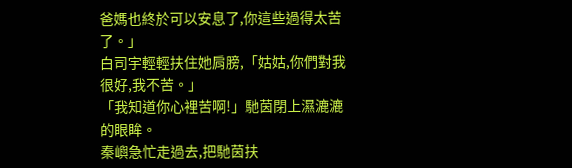爸媽也終於可以安息了,你這些過得太苦了。」
白司宇輕輕扶住她肩膀,「姑姑,你們對我很好,我不苦。」
「我知道你心裡苦啊!」馳茵閉上濕漉漉的眼眸。
秦嶼急忙走過去,把馳茵扶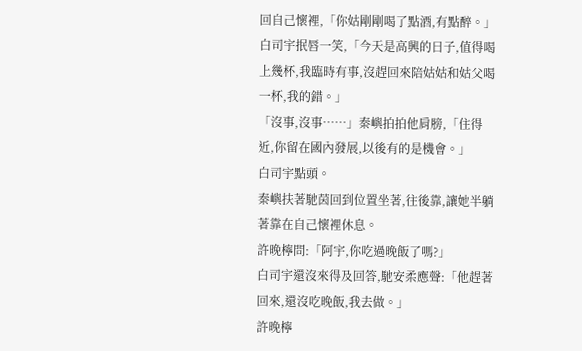回自己懷裡,「你姑剛剛喝了點酒,有點醉。」
白司宇抿唇一笑,「今天是高興的日子,值得喝上幾杯,我臨時有事,沒趕回來陪姑姑和姑父喝一杯,我的錯。」
「沒事,沒事……」秦嶼拍拍他肩膀,「住得近,你留在國內發展,以後有的是機會。」
白司宇點頭。
秦嶼扶著馳茵回到位置坐著,往後靠,讓她半躺著靠在自己懷裡休息。
許晚檸問:「阿宇,你吃過晚飯了嗎?」
白司宇還沒來得及回答,馳安柔應聲:「他趕著回來,還沒吃晚飯,我去做。」
許晚檸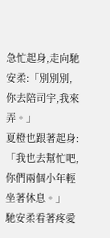急忙起身,走向馳安柔:「別別別,你去陪司宇,我來弄。」
夏橙也跟著起身:「我也去幫忙吧,你們兩個小年輕坐著休息。」
馳安柔看著疼愛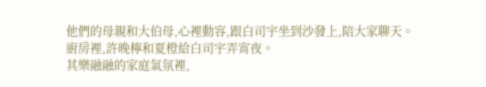他們的母親和大伯母,心裡動容,跟白司宇坐到沙發上,陪大家聊天。
廚房裡,許晚檸和夏橙給白司宇弄宵夜。
其樂融融的家庭氣氛裡,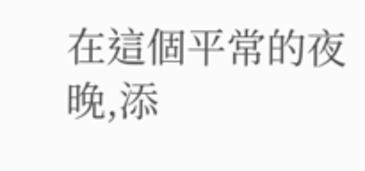在這個平常的夜晚,添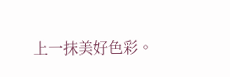上一抹美好色彩。